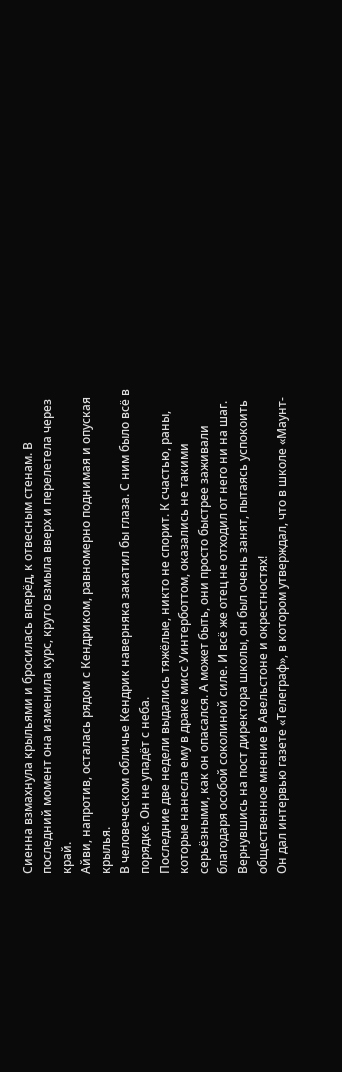Сиенна взмахнула крыльями и бросилась вперёд, к отвесным стенам. В последний момент она изменила курс, круто взмыла вверх и перелетела через край.
Айви, напротив, осталась рядом с Кендриком, равномерно поднимая и опуская крылья.
В человеческом обличье Кендрик наверняка закатил бы глаза. С ним было всё в порядке. Он не упадёт с неба.
Последние две недели выдались тяжёлые, никто не спорит. К счастью, раны, которые нанесла ему в драке мисс Уинтерботтом, оказались не такими серьёзными, как он опасался. А может быть, они просто быстрее заживали благодаря особой соколиной силе. И всё же отец не отходил от него ни на шаг.
Вернувшись на пост директора школы, он был очень занят, пытаясь успокоить общественное мнение в Авельстоне и окрестностях!
Он дал интервью газете «Телеграф», в котором утверждал, что в школе «Маунт-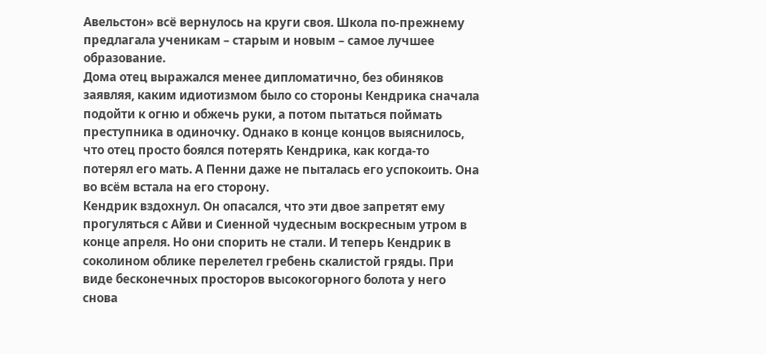Авельстон» всё вернулось на круги своя. Школа по-прежнему предлагала ученикам – старым и новым – самое лучшее образование.
Дома отец выражался менее дипломатично, без обиняков заявляя, каким идиотизмом было со стороны Кендрика сначала подойти к огню и обжечь руки, а потом пытаться поймать преступника в одиночку. Однако в конце концов выяснилось, что отец просто боялся потерять Кендрика, как когда-то потерял его мать. А Пенни даже не пыталась его успокоить. Она во всём встала на его сторону.
Кендрик вздохнул. Он опасался, что эти двое запретят ему прогуляться с Айви и Сиенной чудесным воскресным утром в конце апреля. Но они спорить не стали. И теперь Кендрик в соколином облике перелетел гребень скалистой гряды. При виде бесконечных просторов высокогорного болота у него снова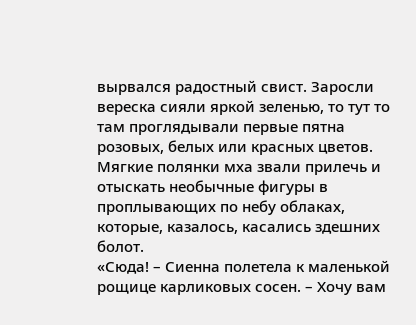вырвался радостный свист. Заросли вереска сияли яркой зеленью, то тут то там проглядывали первые пятна розовых, белых или красных цветов. Мягкие полянки мха звали прилечь и отыскать необычные фигуры в проплывающих по небу облаках, которые, казалось, касались здешних болот.
«Сюда! – Сиенна полетела к маленькой рощице карликовых сосен. – Хочу вам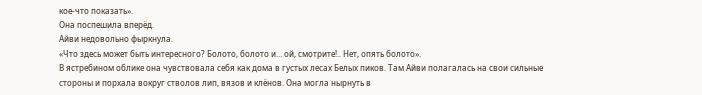кое-что показать».
Она поспешила вперёд.
Айви недовольно фыркнула.
«Что здесь может быть интересного? Болото, болото и… ой, смотрите!.. Нет, опять болото».
В ястребином облике она чувствовала себя как дома в густых лесах Белых пиков. Там Айви полагалась на свои сильные стороны и порхала вокруг стволов лип, вязов и клёнов. Она могла нырнуть в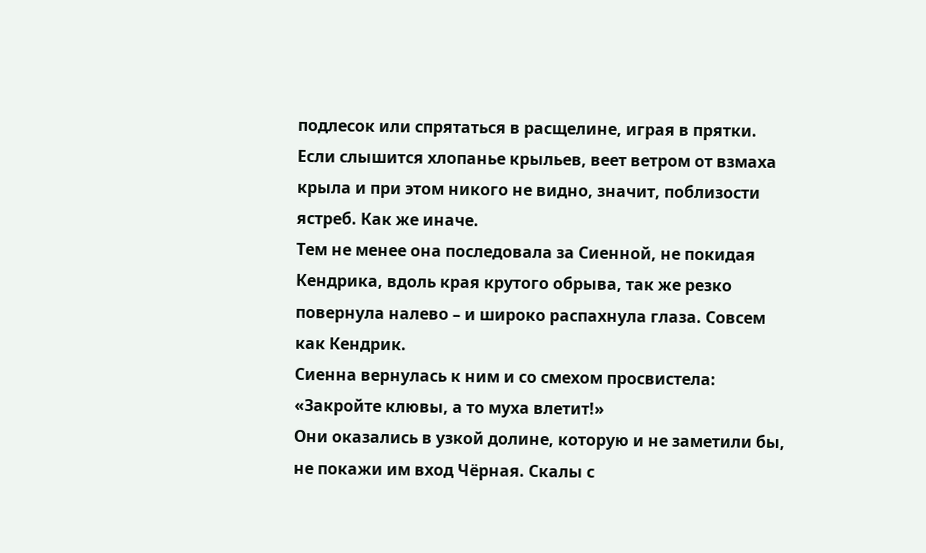подлесок или спрятаться в расщелине, играя в прятки. Если слышится хлопанье крыльев, веет ветром от взмаха крыла и при этом никого не видно, значит, поблизости ястреб. Как же иначе.
Тем не менее она последовала за Сиенной, не покидая Кендрика, вдоль края крутого обрыва, так же резко повернула налево – и широко распахнула глаза. Совсем как Кендрик.
Сиенна вернулась к ним и со смехом просвистела:
«Закройте клювы, а то муха влетит!»
Они оказались в узкой долине, которую и не заметили бы, не покажи им вход Чёрная. Скалы с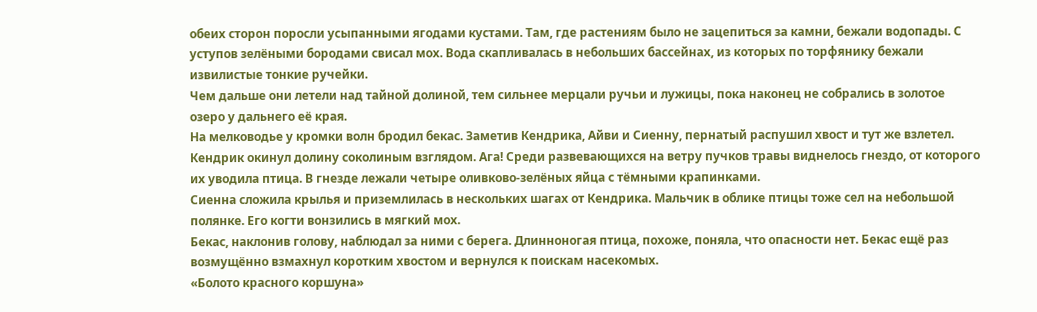обеих сторон поросли усыпанными ягодами кустами. Там, где растениям было не зацепиться за камни, бежали водопады. С уступов зелёными бородами свисал мох. Вода скапливалась в небольших бассейнах, из которых по торфянику бежали извилистые тонкие ручейки.
Чем дальше они летели над тайной долиной, тем сильнее мерцали ручьи и лужицы, пока наконец не собрались в золотое озеро у дальнего её края.
На мелководье у кромки волн бродил бекас. Заметив Кендрика, Айви и Сиенну, пернатый распушил хвост и тут же взлетел.
Кендрик окинул долину соколиным взглядом. Ага! Среди развевающихся на ветру пучков травы виднелось гнездо, от которого их уводила птица. В гнезде лежали четыре оливково-зелёных яйца с тёмными крапинками.
Сиенна сложила крылья и приземлилась в нескольких шагах от Кендрика. Мальчик в облике птицы тоже сел на небольшой полянке. Его когти вонзились в мягкий мох.
Бекас, наклонив голову, наблюдал за ними с берега. Длинноногая птица, похоже, поняла, что опасности нет. Бекас ещё раз возмущённо взмахнул коротким хвостом и вернулся к поискам насекомых.
«Болото красного коршуна»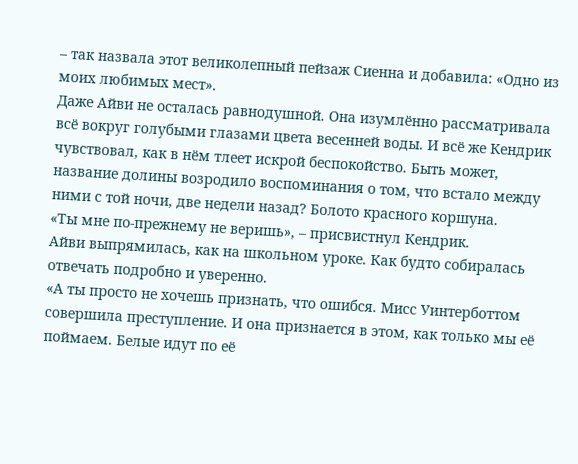– так назвала этот великолепный пейзаж Сиенна и добавила: «Одно из моих любимых мест».
Даже Айви не осталась равнодушной. Она изумлённо рассматривала всё вокруг голубыми глазами цвета весенней воды. И всё же Кендрик чувствовал, как в нём тлеет искрой беспокойство. Быть может, название долины возродило воспоминания о том, что встало между ними с той ночи, две недели назад? Болото красного коршуна.
«Ты мне по-прежнему не веришь», – присвистнул Кендрик.
Айви выпрямилась, как на школьном уроке. Как будто собиралась отвечать подробно и уверенно.
«А ты просто не хочешь признать, что ошибся. Мисс Уинтерботтом совершила преступление. И она признается в этом, как только мы её поймаем. Белые идут по её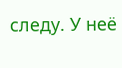следу. У неё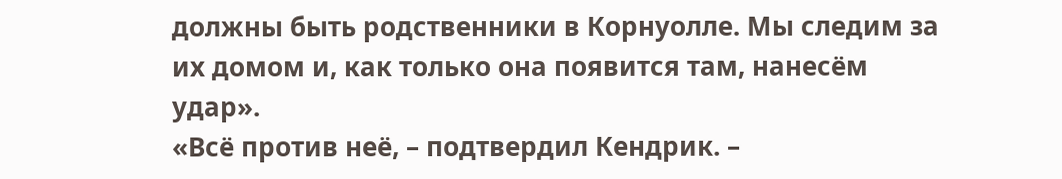должны быть родственники в Корнуолле. Мы следим за их домом и, как только она появится там, нанесём удар».
«Всё против неё, – подтвердил Кендрик. –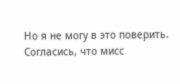Но я не могу в это поверить. Согласись, что мисс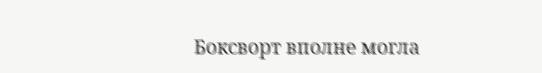Боксворт вполне могла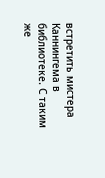встретить мистера Каннингема в библиотеке. С таким же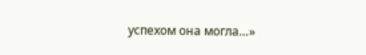успехом она могла…»